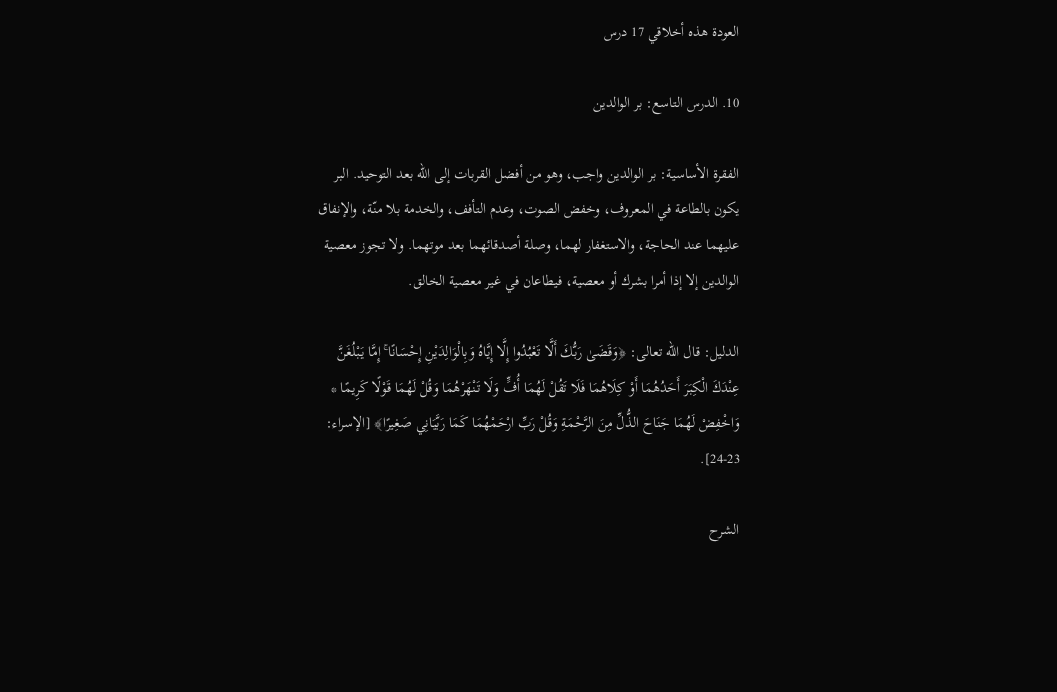العودة هذه أخلاقي 17 درس

10. الدرس التاسع: بر الوالدين

الفقرة الأساسية: بر الوالدين واجب، وهو من أفضل القربات إلى الله بعد التوحيد. البر يكون بالطاعة في المعروف، وخفض الصوت، وعدم التأفف، والخدمة بلا منّة، والإنفاق عليهما عند الحاجة، والاستغفار لهما، وصلة أصدقائهما بعد موتهما. ولا تجوز معصية الوالدين إلا إذا أمرا بشرك أو معصية، فيطاعان في غير معصية الخالق.

الدليل: قال الله تعالى: ﴿وَقَضَىٰ رَبُّكَ أَلَّا تَعْبُدُوا إِلَّا إِيَّاهُ وَبِالْوَالِدَيْنِ إِحْسَانًا ۚ إِمَّا يَبْلُغَنَّ عِنْدَكَ الْكِبَرَ أَحَدُهُمَا أَوْ كِلَاهُمَا فَلَا تَقُلْ لَهُمَا أُفٍّ وَلَا تَنْهَرْهُمَا وَقُلْ لَهُمَا قَوْلًا كَرِيمًا * وَاخْفِضْ لَهُمَا جَنَاحَ الذُّلِّ مِنَ الرَّحْمَةِ وَقُلْ رَبِّ ارْحَمْهُمَا كَمَا رَبَّيَانِي صَغِيرًا﴾ [الإسراء: 23-24].

الشرح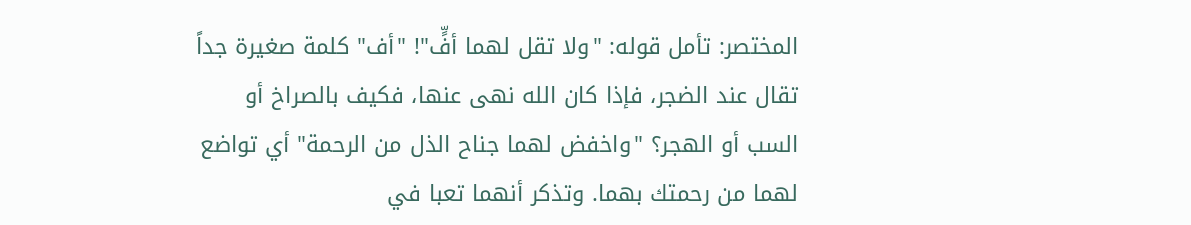المختصر: تأمل قوله: "ولا تقل لهما أفٍّ"! "أف" كلمة صغيرة جداً تقال عند الضجر، فإذا كان الله نهى عنها، فكيف بالصراخ أو السب أو الهجر؟ "واخفض لهما جناح الذل من الرحمة" أي تواضع لهما من رحمتك بهما. وتذكر أنهما تعبا في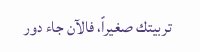تربيتك صغيراً، فالآن جاء دور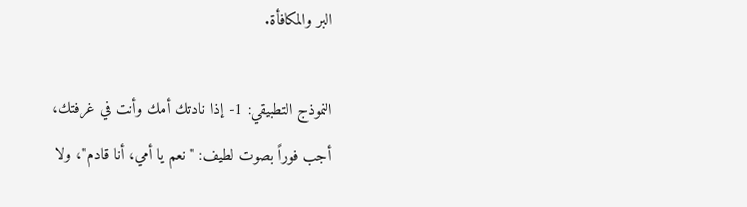البر والمكافأة.

النموذج التطبيقي: 1- إذا نادتك أمك وأنت في غرفتك، أجب فوراً بصوت لطيف: "نعم يا أمي، أنا قادم"، ولا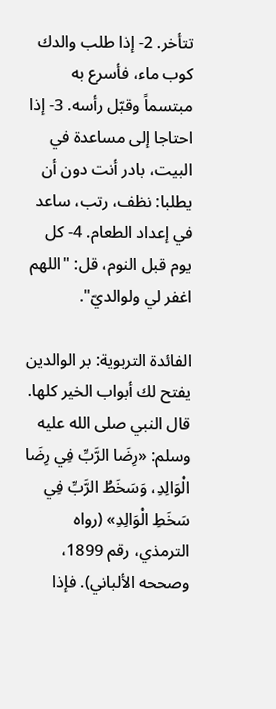تتأخر. 2- إذا طلب والدك كوب ماء، فأسرع به مبتسماً وقبّل رأسه. 3- إذا احتاجا إلى مساعدة في البيت، بادر أنت دون أن يطلبا: نظف، رتب، ساعد في إعداد الطعام. 4- كل يوم قبل النوم، قل: "اللهم اغفر لي ولوالديّ".

الفائدة التربوية: بر الوالدين يفتح لك أبواب الخير كلها. قال النبي صلى الله عليه وسلم: «رِضَا الرَّبِّ فِي رِضَا الْوَالِدِ، وَسَخَطُ الرَّبِّ فِي سَخَطِ الْوَالِدِ» (رواه الترمذي، رقم 1899، وصححه الألباني). فإذا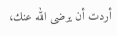أردت أن يرضى الله عنك،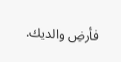فأرضِ والديك.